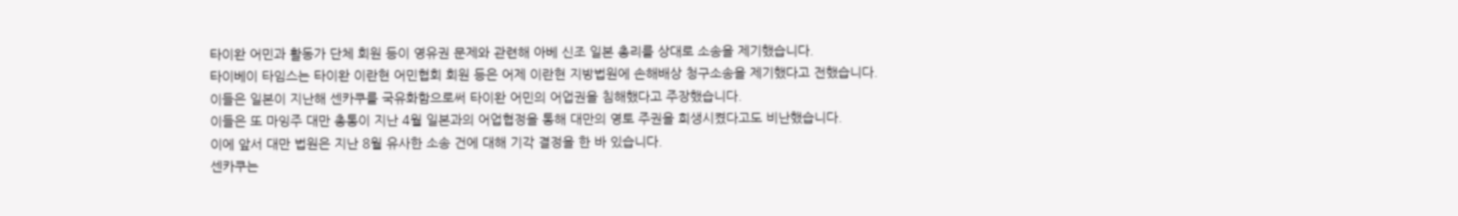타이완 어민과 활동가 단체 회원 등이 영유권 문제와 관련해 아베 신조 일본 총리를 상대로 소송을 제기했습니다.
타이베이 타임스는 타이완 이란현 어민협회 회원 등은 어제 이란현 지방법원에 손해배상 청구소송을 제기했다고 전했습니다.
이들은 일본이 지난해 센카쿠를 국유화함으로써 타이완 어민의 어업권을 침해했다고 주장했습니다.
이들은 또 마잉주 대만 총통이 지난 4월 일본과의 어업협정을 통해 대만의 영토 주권을 희생시켰다고도 비난했습니다.
이에 앞서 대만 법원은 지난 8월 유사한 소송 건에 대해 기각 결정을 한 바 있습니다.
센카쿠는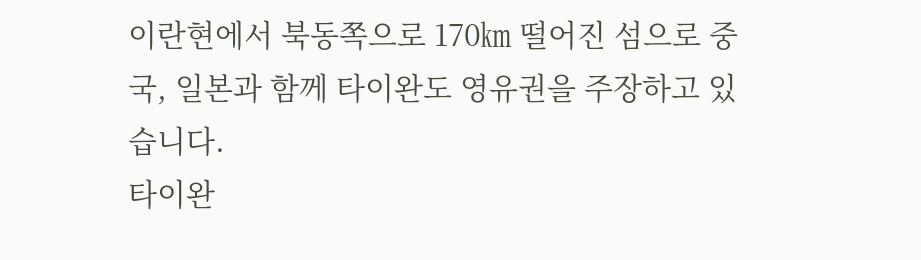이란현에서 북동쪽으로 170㎞ 떨어진 섬으로 중국, 일본과 함께 타이완도 영유권을 주장하고 있습니다.
타이완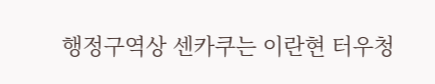행정구역상 센카쿠는 이란현 터우청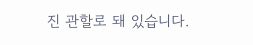진 관할로 돼 있습니다.